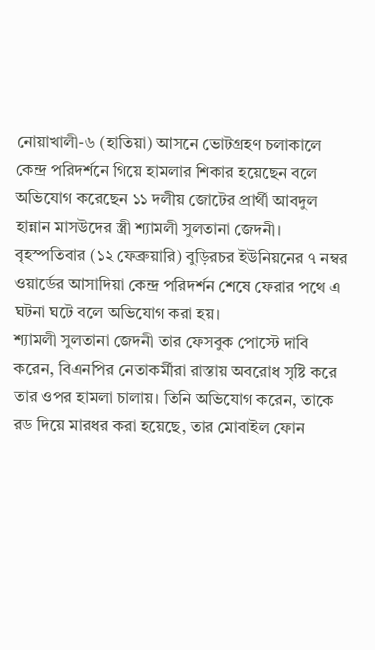নোয়াখালী-৬ (হাতিয়া) আসনে ভোটগ্রহণ চলাকালে কেন্দ্র পরিদর্শনে গিয়ে হামলার শিকার হয়েছেন বলে অভিযোগ করেছেন ১১ দলীয় জোটের প্রার্থী আবদুল হান্নান মাসউদের স্ত্রী শ্যামলী সুলতানা জেদনী।
বৃহস্পতিবার (১২ ফেব্রুয়ারি) বুড়িরচর ইউনিয়নের ৭ নম্বর ওয়ার্ডের আসাদিয়া কেন্দ্র পরিদর্শন শেষে ফেরার পথে এ ঘটনা ঘটে বলে অভিযোগ করা হয়।
শ্যামলী সুলতানা জেদনী তার ফেসবুক পোস্টে দাবি করেন, বিএনপির নেতাকর্মীরা রাস্তায় অবরোধ সৃষ্টি করে তার ওপর হামলা চালায়। তিনি অভিযোগ করেন, তাকে রড দিয়ে মারধর করা হয়েছে, তার মোবাইল ফোন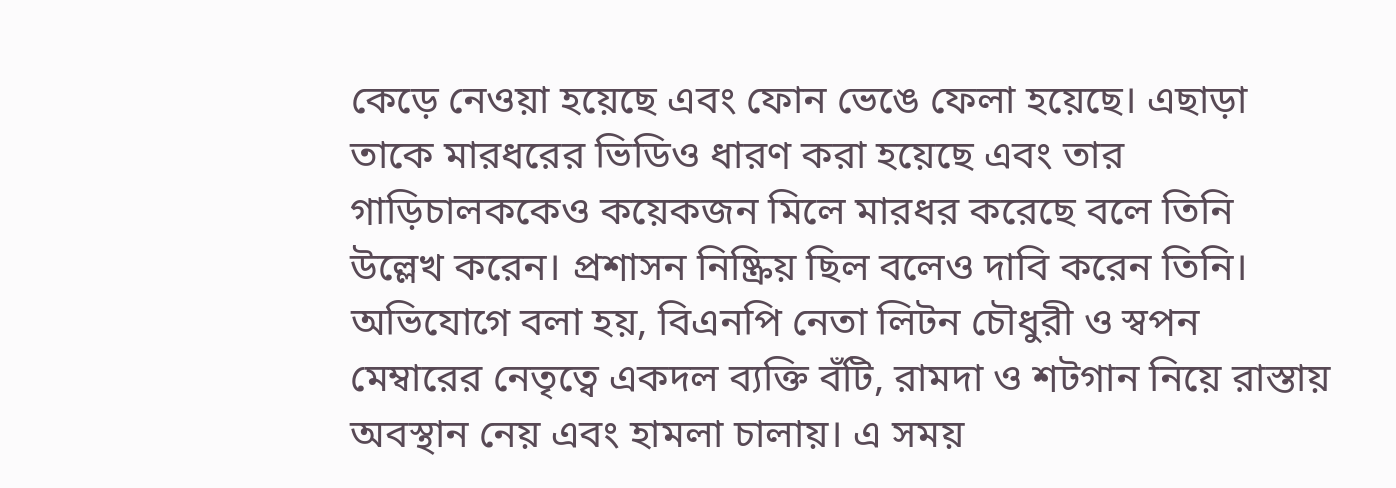কেড়ে নেওয়া হয়েছে এবং ফোন ভেঙে ফেলা হয়েছে। এছাড়া তাকে মারধরের ভিডিও ধারণ করা হয়েছে এবং তার গাড়িচালককেও কয়েকজন মিলে মারধর করেছে বলে তিনি উল্লেখ করেন। প্রশাসন নিষ্ক্রিয় ছিল বলেও দাবি করেন তিনি।
অভিযোগে বলা হয়, বিএনপি নেতা লিটন চৌধুরী ও স্বপন মেম্বারের নেতৃত্বে একদল ব্যক্তি বঁটি, রামদা ও শটগান নিয়ে রাস্তায় অবস্থান নেয় এবং হামলা চালায়। এ সময়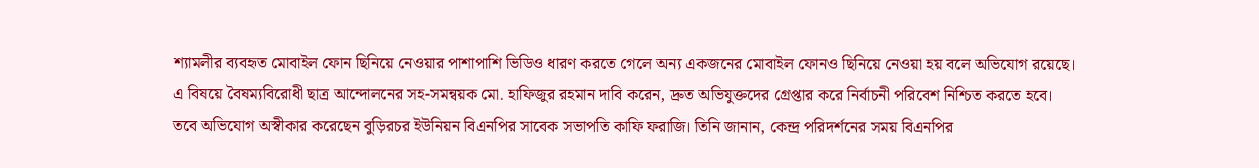শ্যামলীর ব্যবহৃত মোবাইল ফোন ছিনিয়ে নেওয়ার পাশাপাশি ভিডিও ধারণ করতে গেলে অন্য একজনের মোবাইল ফোনও ছিনিয়ে নেওয়া হয় বলে অভিযোগ রয়েছে।
এ বিষয়ে বৈষম্যবিরোধী ছাত্র আন্দোলনের সহ-সমন্বয়ক মো. হাফিজুর রহমান দাবি করেন, দ্রুত অভিযুক্তদের গ্রেপ্তার করে নির্বাচনী পরিবেশ নিশ্চিত করতে হবে।
তবে অভিযোগ অস্বীকার করেছেন বুড়িরচর ইউনিয়ন বিএনপির সাবেক সভাপতি কাফি ফরাজি। তিনি জানান, কেন্দ্র পরিদর্শনের সময় বিএনপির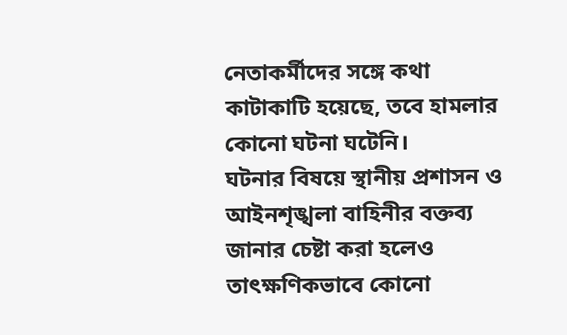নেতাকর্মীদের সঙ্গে কথা কাটাকাটি হয়েছে, তবে হামলার কোনো ঘটনা ঘটেনি।
ঘটনার বিষয়ে স্থানীয় প্রশাসন ও আইনশৃঙ্খলা বাহিনীর বক্তব্য জানার চেষ্টা করা হলেও তাৎক্ষণিকভাবে কোনো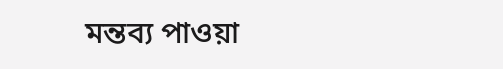মন্তব্য পাওয়া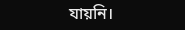যায়নি।